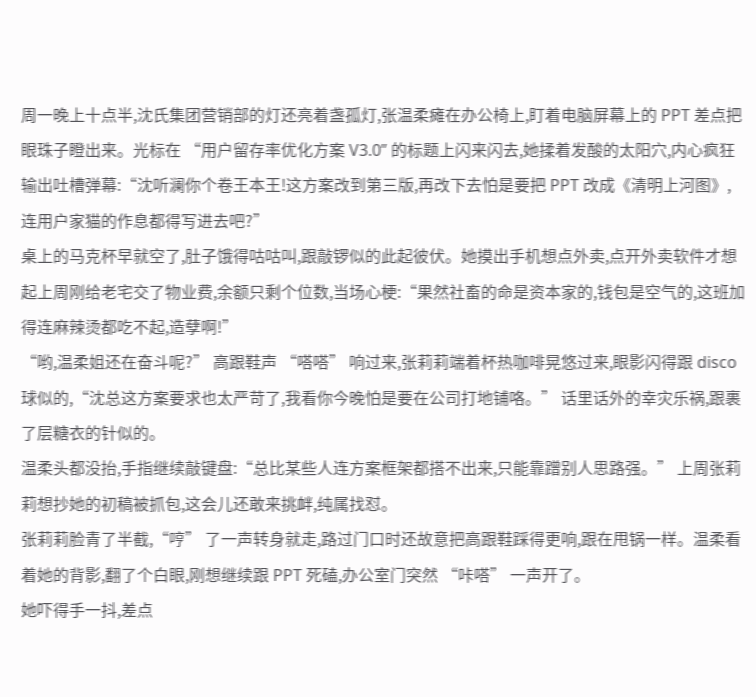周一晚上十点半,沈氏集团营销部的灯还亮着盏孤灯,张温柔瘫在办公椅上,盯着电脑屏幕上的 PPT 差点把眼珠子瞪出来。光标在 “用户留存率优化方案 V3.0” 的标题上闪来闪去,她揉着发酸的太阳穴,内心疯狂输出吐槽弹幕:“沈听澜你个卷王本王!这方案改到第三版,再改下去怕是要把 PPT 改成《清明上河图》,连用户家猫的作息都得写进去吧?”
桌上的马克杯早就空了,肚子饿得咕咕叫,跟敲锣似的此起彼伏。她摸出手机想点外卖,点开外卖软件才想起上周刚给老宅交了物业费,余额只剩个位数,当场心梗:“果然社畜的命是资本家的,钱包是空气的,这班加得连麻辣烫都吃不起,造孽啊!”
“哟,温柔姐还在奋斗呢?” 高跟鞋声 “嗒嗒” 响过来,张莉莉端着杯热咖啡晃悠过来,眼影闪得跟 disco 球似的,“沈总这方案要求也太严苛了,我看你今晚怕是要在公司打地铺咯。” 话里话外的幸灾乐祸,跟裹了层糖衣的针似的。
温柔头都没抬,手指继续敲键盘:“总比某些人连方案框架都搭不出来,只能靠蹭别人思路强。” 上周张莉莉想抄她的初稿被抓包,这会儿还敢来挑衅,纯属找怼。
张莉莉脸青了半截,“哼” 了一声转身就走,路过门口时还故意把高跟鞋踩得更响,跟在甩锅一样。温柔看着她的背影,翻了个白眼,刚想继续跟 PPT 死磕,办公室门突然 “咔嗒” 一声开了。
她吓得手一抖,差点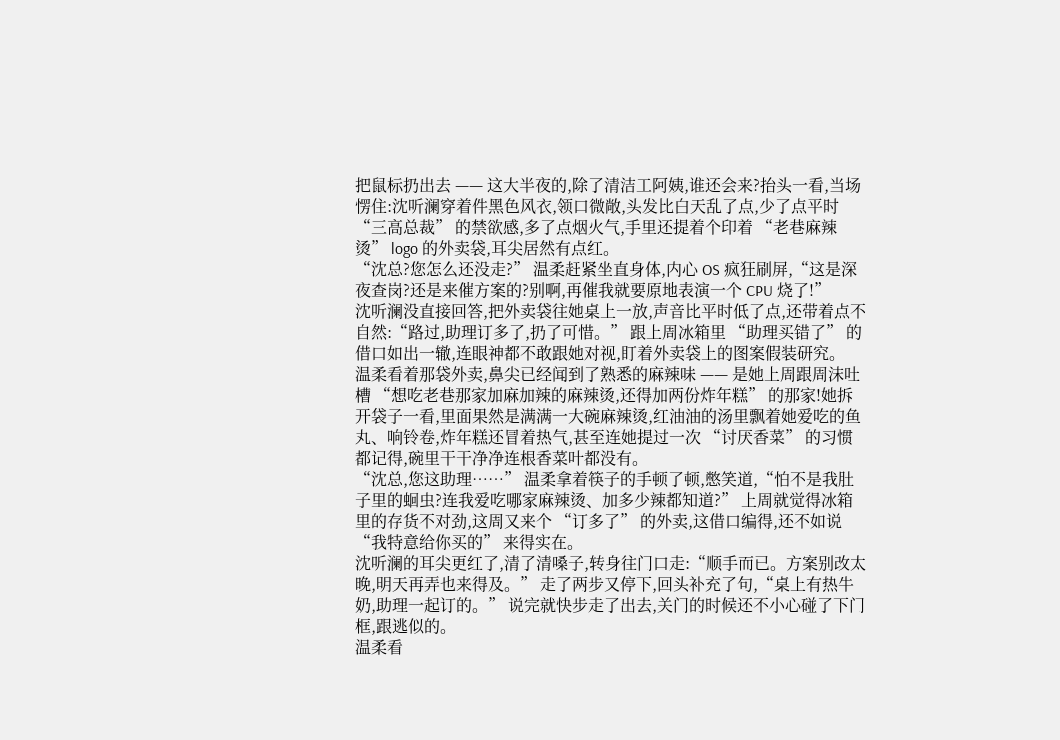把鼠标扔出去 —— 这大半夜的,除了清洁工阿姨,谁还会来?抬头一看,当场愣住:沈听澜穿着件黑色风衣,领口微敞,头发比白天乱了点,少了点平时 “三高总裁” 的禁欲感,多了点烟火气,手里还提着个印着 “老巷麻辣烫” logo 的外卖袋,耳尖居然有点红。
“沈总?您怎么还没走?” 温柔赶紧坐直身体,内心 OS 疯狂刷屏,“这是深夜查岗?还是来催方案的?别啊,再催我就要原地表演一个 CPU 烧了!”
沈听澜没直接回答,把外卖袋往她桌上一放,声音比平时低了点,还带着点不自然:“路过,助理订多了,扔了可惜。” 跟上周冰箱里 “助理买错了” 的借口如出一辙,连眼神都不敢跟她对视,盯着外卖袋上的图案假装研究。
温柔看着那袋外卖,鼻尖已经闻到了熟悉的麻辣味 —— 是她上周跟周沫吐槽 “想吃老巷那家加麻加辣的麻辣烫,还得加两份炸年糕” 的那家!她拆开袋子一看,里面果然是满满一大碗麻辣烫,红油油的汤里飘着她爱吃的鱼丸、响铃卷,炸年糕还冒着热气,甚至连她提过一次 “讨厌香菜” 的习惯都记得,碗里干干净净连根香菜叶都没有。
“沈总,您这助理……” 温柔拿着筷子的手顿了顿,憋笑道,“怕不是我肚子里的蛔虫?连我爱吃哪家麻辣烫、加多少辣都知道?” 上周就觉得冰箱里的存货不对劲,这周又来个 “订多了” 的外卖,这借口编得,还不如说 “我特意给你买的” 来得实在。
沈听澜的耳尖更红了,清了清嗓子,转身往门口走:“顺手而已。方案别改太晚,明天再弄也来得及。” 走了两步又停下,回头补充了句,“桌上有热牛奶,助理一起订的。” 说完就快步走了出去,关门的时候还不小心碰了下门框,跟逃似的。
温柔看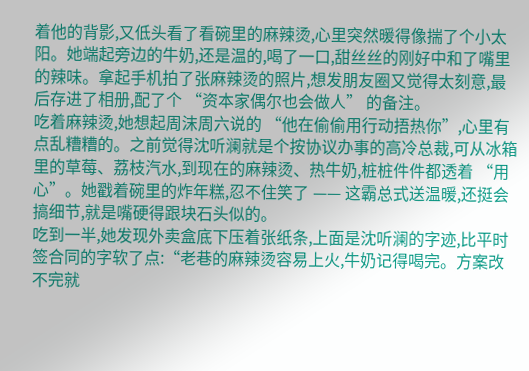着他的背影,又低头看了看碗里的麻辣烫,心里突然暖得像揣了个小太阳。她端起旁边的牛奶,还是温的,喝了一口,甜丝丝的刚好中和了嘴里的辣味。拿起手机拍了张麻辣烫的照片,想发朋友圈又觉得太刻意,最后存进了相册,配了个 “资本家偶尔也会做人” 的备注。
吃着麻辣烫,她想起周沫周六说的 “他在偷偷用行动捂热你”,心里有点乱糟糟的。之前觉得沈听澜就是个按协议办事的高冷总裁,可从冰箱里的草莓、荔枝汽水,到现在的麻辣烫、热牛奶,桩桩件件都透着 “用心”。她戳着碗里的炸年糕,忍不住笑了 —— 这霸总式送温暖,还挺会搞细节,就是嘴硬得跟块石头似的。
吃到一半,她发现外卖盒底下压着张纸条,上面是沈听澜的字迹,比平时签合同的字软了点:“老巷的麻辣烫容易上火,牛奶记得喝完。方案改不完就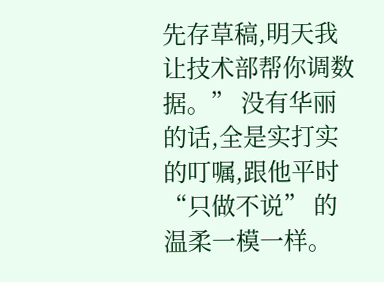先存草稿,明天我让技术部帮你调数据。” 没有华丽的话,全是实打实的叮嘱,跟他平时 “只做不说” 的温柔一模一样。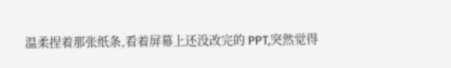温柔捏着那张纸条,看着屏幕上还没改完的 PPT,突然觉得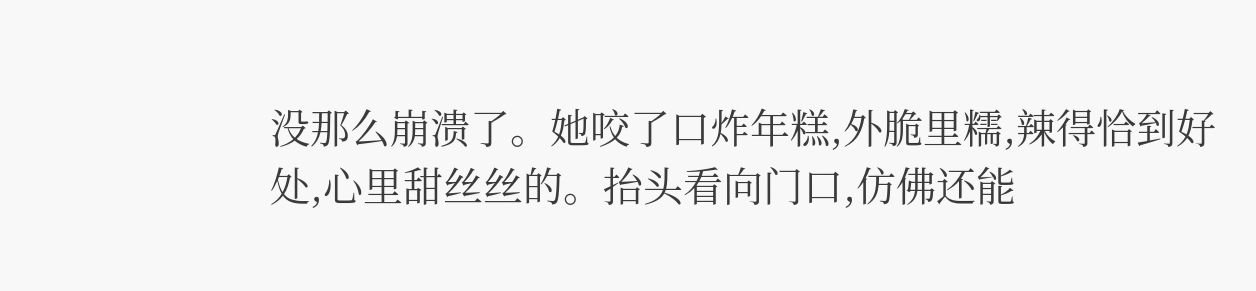没那么崩溃了。她咬了口炸年糕,外脆里糯,辣得恰到好处,心里甜丝丝的。抬头看向门口,仿佛还能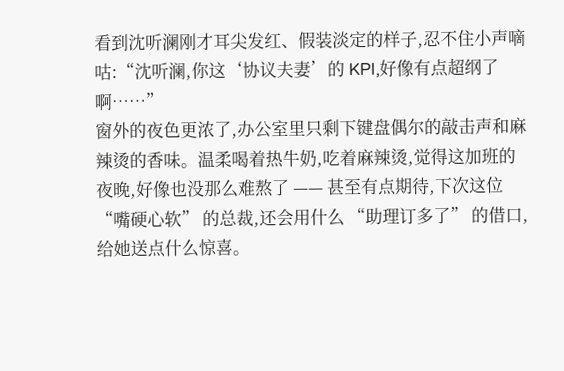看到沈听澜刚才耳尖发红、假装淡定的样子,忍不住小声嘀咕:“沈听澜,你这‘协议夫妻’的 KPI,好像有点超纲了啊……”
窗外的夜色更浓了,办公室里只剩下键盘偶尔的敲击声和麻辣烫的香味。温柔喝着热牛奶,吃着麻辣烫,觉得这加班的夜晚,好像也没那么难熬了 —— 甚至有点期待,下次这位 “嘴硬心软” 的总裁,还会用什么 “助理订多了” 的借口,给她送点什么惊喜。